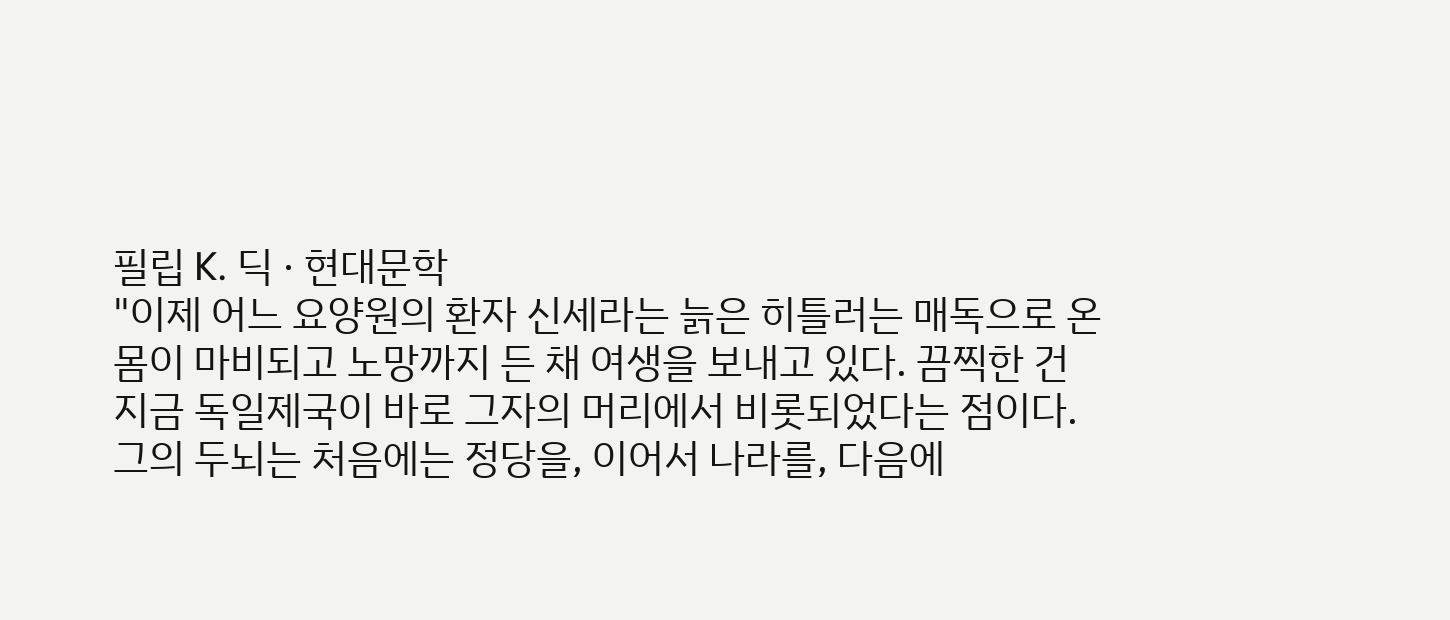필립 K. 딕 · 현대문학
"이제 어느 요양원의 환자 신세라는 늙은 히틀러는 매독으로 온 몸이 마비되고 노망까지 든 채 여생을 보내고 있다. 끔찍한 건 지금 독일제국이 바로 그자의 머리에서 비롯되었다는 점이다. 그의 두뇌는 처음에는 정당을, 이어서 나라를, 다음에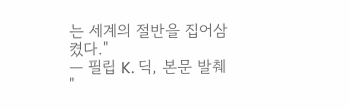는 세계의 절반을 집어삼켰다."
— 필립 K. 딕, 본문 발췌
"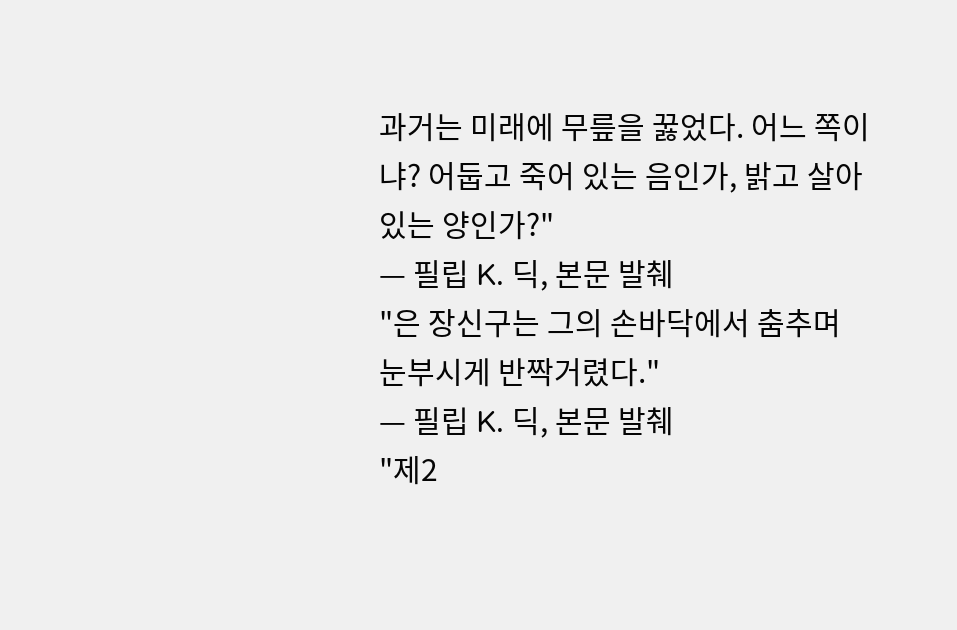과거는 미래에 무릎을 꿇었다. 어느 쪽이냐? 어둡고 죽어 있는 음인가, 밝고 살아 있는 양인가?"
— 필립 K. 딕, 본문 발췌
"은 장신구는 그의 손바닥에서 춤추며 눈부시게 반짝거렸다."
— 필립 K. 딕, 본문 발췌
"제2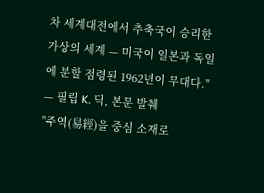차 세계대전에서 추축국이 승리한 가상의 세계 — 미국이 일본과 독일에 분할 점령된 1962년이 무대다."
— 필립 K. 딕, 본문 발췌
"주역(易經)을 중심 소재로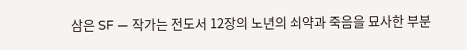삼은 SF — 작가는 전도서 12장의 노년의 쇠약과 죽음을 묘사한 부분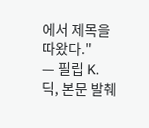에서 제목을 따왔다."
— 필립 K. 딕, 본문 발췌